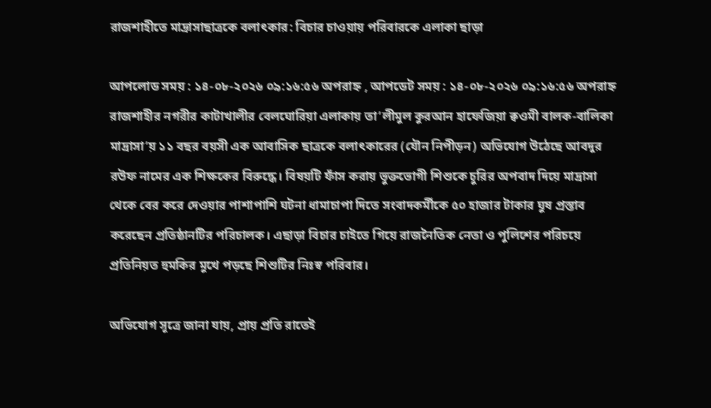রাজশাহীতে মাদ্রাসাছাত্রকে বলাৎকার: বিচার চাওয়ায় পরিবারকে এলাকা ছাড়া

আপলোড সময় : ১৪-০৮-২০২৬ ০৯:১৬:৫৬ অপরাহ্ন , আপডেট সময় : ১৪-০৮-২০২৬ ০৯:১৬:৫৬ অপরাহ্ন
রাজশাহীর নগরীর কাটাখালীর বেলঘোরিয়া এলাকায় তা’লীমুল কুরআন হাফেজিয়া ক্বওমী বালক-বালিকা মাদ্রাসা’য় ১১ বছর বয়সী এক আবাসিক ছাত্রকে বলাৎকারের (যৌন নিপীড়ন) অভিযোগ উঠেছে আবদুর রউফ নামের এক শিক্ষকের বিরুদ্ধে। বিষয়টি ফাঁস করায় ভুক্তভোগী শিশুকে চুরির অপবাদ দিয়ে মাদ্রাসা থেকে বের করে দেওয়ার পাশাপাশি ঘটনা ধামাচাপা দিতে সংবাদকর্মীকে ৫০ হাজার টাকার ঘুষ প্রস্তাব করেছেন প্রতিষ্ঠানটির পরিচালক। এছাড়া বিচার চাইতে গিয়ে রাজনৈতিক নেতা ও পুলিশের পরিচয়ে প্রতিনিয়ত হুমকির মুখে পড়ছে শিশুটির নিঃস্ব পরিবার।

অভিযোগ সূত্রে জানা যায়, প্রায় প্রতি রাতেই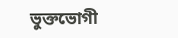ভুক্তভোগী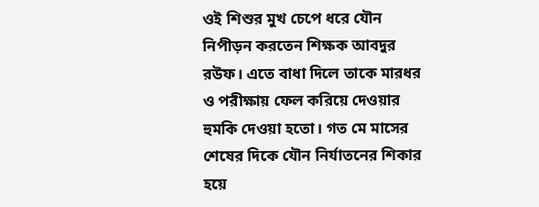ওই শিশুর মুখ চেপে ধরে যৌন নিপীড়ন করতেন শিক্ষক আবদুর রউফ। এতে বাধা দিলে তাকে মারধর ও পরীক্ষায় ফেল করিয়ে দেওয়ার হুমকি দেওয়া হতো। গত মে মাসের শেষের দিকে যৌন নির্যাতনের শিকার হয়ে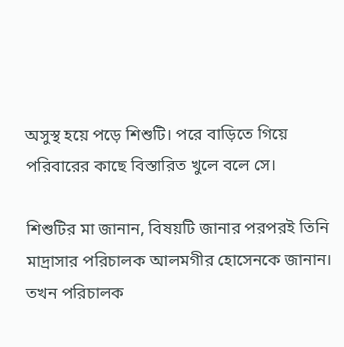অসুস্থ হয়ে পড়ে শিশুটি। পরে বাড়িতে গিয়ে পরিবারের কাছে বিস্তারিত খুলে বলে সে।

শিশুটির মা জানান, বিষয়টি জানার পরপরই তিনি মাদ্রাসার পরিচালক আলমগীর হোসেনকে জানান। তখন পরিচালক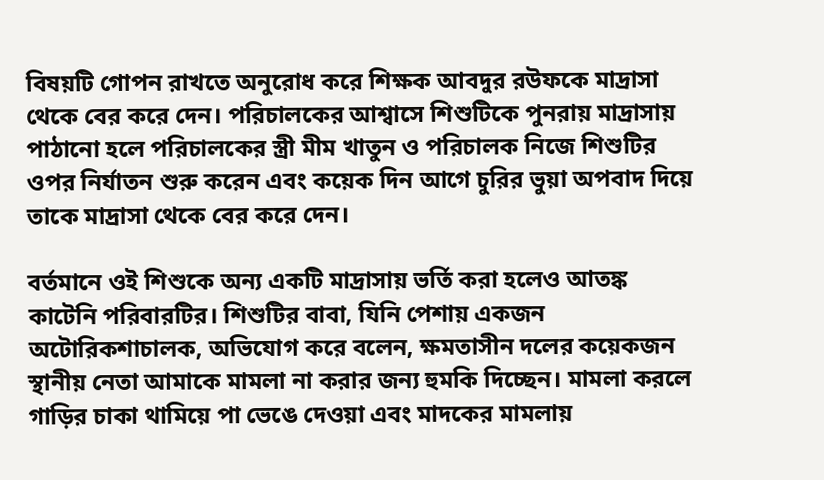বিষয়টি গোপন রাখতে অনুরোধ করে শিক্ষক আবদুর রউফকে মাদ্রাসা থেকে বের করে দেন। পরিচালকের আশ্বাসে শিশুটিকে পুনরায় মাদ্রাসায় পাঠানো হলে পরিচালকের স্ত্রী মীম খাতুন ও পরিচালক নিজে শিশুটির ওপর নির্যাতন শুরু করেন এবং কয়েক দিন আগে চুরির ভুয়া অপবাদ দিয়ে তাকে মাদ্রাসা থেকে বের করে দেন।

বর্তমানে ওই শিশুকে অন্য একটি মাদ্রাসায় ভর্তি করা হলেও আতঙ্ক কাটেনি পরিবারটির। শিশুটির বাবা, যিনি পেশায় একজন অটোরিকশাচালক, অভিযোগ করে বলেন, ক্ষমতাসীন দলের কয়েকজন স্থানীয় নেতা আমাকে মামলা না করার জন্য হুমকি দিচ্ছেন। মামলা করলে গাড়ির চাকা থামিয়ে পা ভেঙে দেওয়া এবং মাদকের মামলায়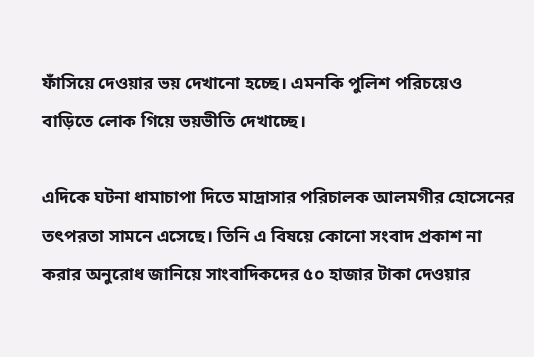ফাঁসিয়ে দেওয়ার ভয় দেখানো হচ্ছে। এমনকি পুলিশ পরিচয়েও বাড়িতে লোক গিয়ে ভয়ভীতি দেখাচ্ছে।

এদিকে ঘটনা ধামাচাপা দিতে মাদ্রাসার পরিচালক আলমগীর হোসেনের তৎপরতা সামনে এসেছে। তিনি এ বিষয়ে কোনো সংবাদ প্রকাশ না করার অনুরোধ জানিয়ে সাংবাদিকদের ৫০ হাজার টাকা দেওয়ার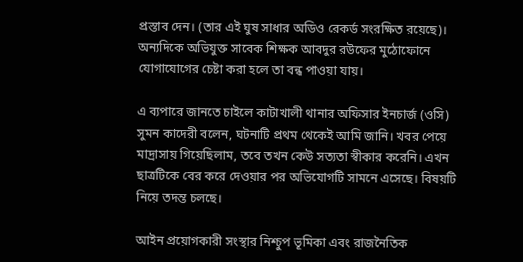প্রস্তাব দেন। (তার এই ঘুষ সাধার অডিও রেকর্ড সংরক্ষিত রয়েছে)। অন্যদিকে অভিযুক্ত সাবেক শিক্ষক আবদুর রউফের মুঠোফোনে যোগাযোগের চেষ্টা করা হলে তা বন্ধ পাওয়া যায়।

এ ব্যপারে জানতে চাইলে কাটাখালী থানার অফিসার ইনচার্জ (ওসি) সুমন কাদেরী বলেন, ঘটনাটি প্রথম থেকেই আমি জানি। খবর পেয়ে মাদ্রাসায় গিয়েছিলাম, তবে তখন কেউ সত্যতা স্বীকার করেনি। এখন ছাত্রটিকে বের করে দেওয়ার পর অভিযোগটি সামনে এসেছে। বিষয়টি নিয়ে তদন্ত চলছে।

আইন প্রয়োগকারী সংস্থার নিশ্চুপ ভূমিকা এবং রাজনৈতিক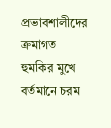প্রভাবশালীদের ক্রমাগত হুমকির মুখে বর্তমানে চরম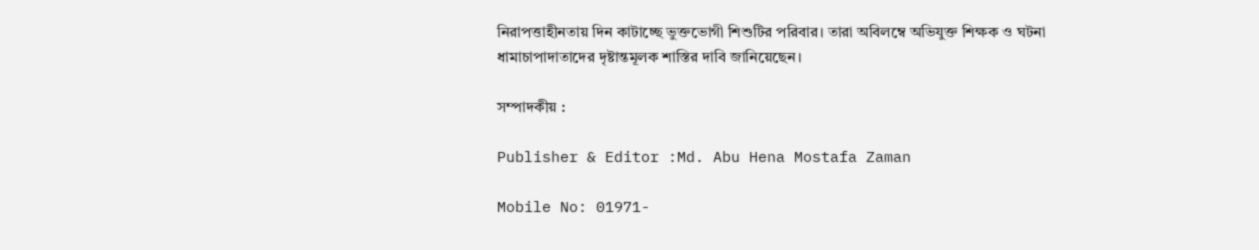নিরাপত্তাহীনতায় দিন কাটাচ্ছে ভুক্তভোগী শিশুটির পরিবার। তারা অবিলম্বে অভিযুক্ত শিক্ষক ও ঘটনা ধামাচাপাদাতাদের দৃষ্টান্তমূলক শাস্তির দাবি জানিয়েছেন।

সম্পাদকীয় :

Publisher & Editor :Md. Abu Hena Mostafa Zaman

Mobile No: 01971-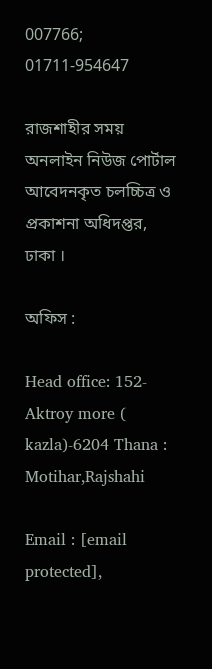007766; 01711-954647

রাজশাহীর সময় অনলাইন নিউজ পোর্টাল আবেদনকৃত চলচ্চিত্র ও প্রকাশনা অধিদপ্তর, ঢাকা ।

অফিস :

Head office: 152- Aktroy more ( kazla)-6204 Thana : Motihar,Rajshahi

Email : [email protected],